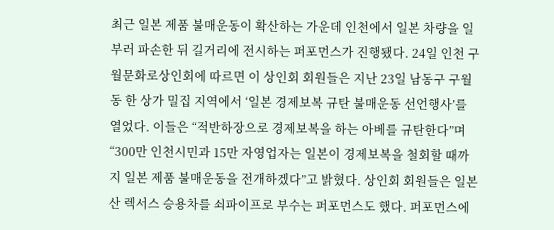최근 일본 제품 불매운동이 확산하는 가운데 인천에서 일본 차량을 일부러 파손한 뒤 길거리에 전시하는 퍼포먼스가 진행됐다. 24일 인천 구월문화로상인회에 따르면 이 상인회 회원들은 지난 23일 남동구 구월동 한 상가 밀집 지역에서 ‘일본 경제보복 규탄 불매운동 선언행사’를 열었다. 이들은 “적반하장으로 경제보복을 하는 아베를 규탄한다”며 “300만 인천시민과 15만 자영업자는 일본이 경제보복을 철회할 때까지 일본 제품 불매운동을 전개하겠다”고 밝혔다. 상인회 회원들은 일본산 렉서스 승용차를 쇠파이프로 부수는 퍼포먼스도 했다. 퍼포먼스에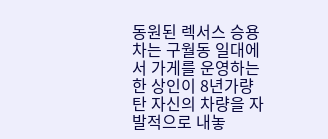동원된 렉서스 승용차는 구월동 일대에서 가게를 운영하는 한 상인이 8년가량 탄 자신의 차량을 자발적으로 내놓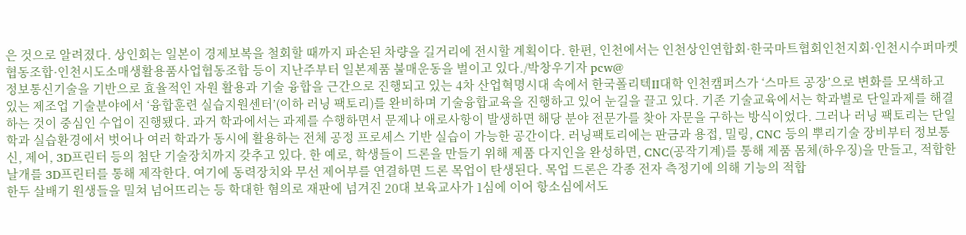은 것으로 알려졌다. 상인회는 일본이 경제보복을 철회할 때까지 파손된 차량을 길거리에 전시할 계획이다. 한편, 인천에서는 인천상인연합회·한국마트협회인천지회·인천시수퍼마켓협동조합·인천시도소매생활용품사업협동조합 등이 지난주부터 일본제품 불매운동을 벌이고 있다./박창우기자 pcw@
정보통신기술을 기반으로 효율적인 자원 활용과 기술 융합을 근간으로 진행되고 있는 4차 산업혁명시대 속에서 한국폴리텍II대학 인천캠퍼스가 ‘스마트 공장’으로 변화를 모색하고 있는 제조업 기술분야에서 ‘융합훈련 실습지원센터’(이하 러닝 팩토리)를 완비하며 기술융합교육을 진행하고 있어 눈길을 끌고 있다. 기존 기술교육에서는 학과별로 단일과제를 해결하는 것이 중심인 수업이 진행됐다. 과거 학과에서는 과제를 수행하면서 문제나 애로사항이 발생하면 해당 분야 전문가를 찾아 자문을 구하는 방식이었다. 그러나 러닝 팩토리는 단일학과 실습환경에서 벗어나 여러 학과가 동시에 활용하는 전체 공정 프로세스 기반 실습이 가능한 공간이다. 러닝팩토리에는 판금과 용접, 밀링, CNC 등의 뿌리기술 장비부터 정보통신, 제어, 3D프린터 등의 첨단 기술장치까지 갖추고 있다. 한 예로, 학생들이 드론을 만들기 위해 제품 다지인을 완성하면, CNC(공작기계)를 통해 제품 몸체(하우징)을 만들고, 적합한 날개를 3D프린터를 통해 제작한다. 여기에 동력장치와 무선 제어부를 연결하면 드론 목업이 탄생된다. 목업 드론은 각종 전자 측정기에 의해 기능의 적합
한두 살배기 원생들을 밀쳐 넘어뜨리는 등 학대한 혐의로 재판에 넘겨진 20대 보육교사가 1심에 이어 항소심에서도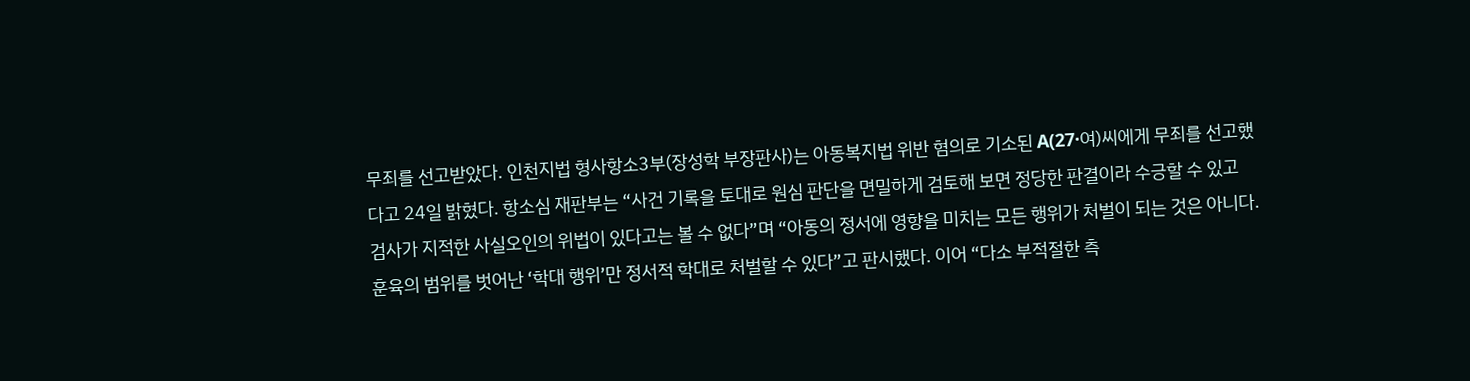무죄를 선고받았다. 인천지법 형사항소3부(장성학 부장판사)는 아동복지법 위반 혐의로 기소된 A(27·여)씨에게 무죄를 선고했다고 24일 밝혔다. 항소심 재판부는 “사건 기록을 토대로 원심 판단을 면밀하게 검토해 보면 정당한 판결이라 수긍할 수 있고 검사가 지적한 사실오인의 위법이 있다고는 볼 수 없다”며 “아동의 정서에 영향을 미치는 모든 행위가 처벌이 되는 것은 아니다. 훈육의 범위를 벗어난 ‘학대 행위’만 정서적 학대로 처벌할 수 있다”고 판시했다. 이어 “다소 부적절한 측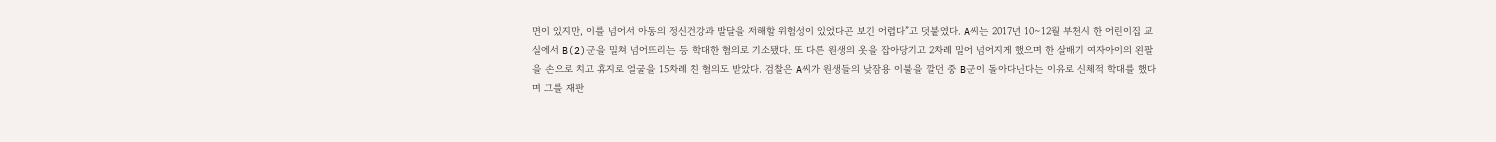면이 있지만, 이를 넘어서 아동의 정신건강과 발달을 저해할 위험성이 있었다곤 보긴 어렵다”고 덧붙였다. A씨는 2017년 10∼12월 부천시 한 어린이집 교실에서 B(2)군을 밀쳐 넘어뜨리는 등 학대한 혐의로 기소됐다. 또 다른 원생의 옷을 잡아당기고 2차례 밀어 넘어지게 했으며 한 살배기 여자아이의 왼팔을 손으로 치고 휴지로 얼굴을 15차례 친 혐의도 받았다. 검찰은 A씨가 원생들의 낮잠용 이불을 깔던 중 B군이 돌아다닌다는 이유로 신체적 학대를 했다며 그를 재판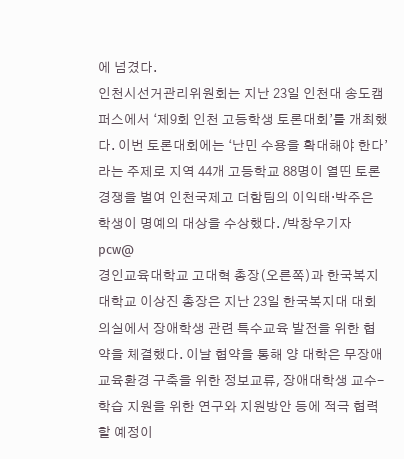에 넘겼다.
인천시선거관리위원회는 지난 23일 인천대 송도캠퍼스에서 ‘제9회 인천 고등학생 토론대회’를 개최했다. 이번 토론대회에는 ‘난민 수용을 확대해야 한다’라는 주제로 지역 44개 고등학교 88명이 열띤 토론 경쟁을 벌여 인천국제고 더함팀의 이익태·박주은 학생이 명예의 대상을 수상했다. /박창우기자 pcw@
경인교육대학교 고대혁 총장(오른쪽)과 한국복지대학교 이상진 총장은 지난 23일 한국복지대 대회의실에서 장애학생 관련 특수교육 발전을 위한 협약을 체결했다. 이날 협약을 통해 양 대학은 무장애 교육환경 구축을 위한 정보교류, 장애대학생 교수-학습 지원을 위한 연구와 지원방안 등에 적극 협력할 예정이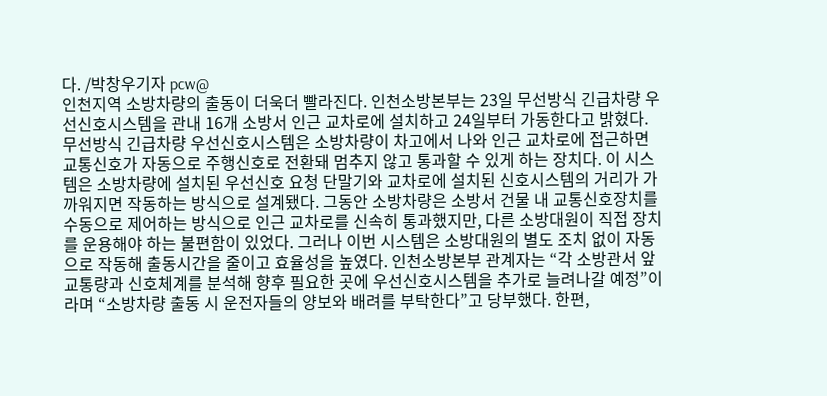다. /박창우기자 pcw@
인천지역 소방차량의 출동이 더욱더 빨라진다. 인천소방본부는 23일 무선방식 긴급차량 우선신호시스템을 관내 16개 소방서 인근 교차로에 설치하고 24일부터 가동한다고 밝혔다. 무선방식 긴급차량 우선신호시스템은 소방차량이 차고에서 나와 인근 교차로에 접근하면 교통신호가 자동으로 주행신호로 전환돼 멈추지 않고 통과할 수 있게 하는 장치다. 이 시스템은 소방차량에 설치된 우선신호 요청 단말기와 교차로에 설치된 신호시스템의 거리가 가까워지면 작동하는 방식으로 설계됐다. 그동안 소방차량은 소방서 건물 내 교통신호장치를 수동으로 제어하는 방식으로 인근 교차로를 신속히 통과했지만, 다른 소방대원이 직접 장치를 운용해야 하는 불편함이 있었다. 그러나 이번 시스템은 소방대원의 별도 조치 없이 자동으로 작동해 출동시간을 줄이고 효율성을 높였다. 인천소방본부 관계자는 “각 소방관서 앞 교통량과 신호체계를 분석해 향후 필요한 곳에 우선신호시스템을 추가로 늘려나갈 예정”이라며 “소방차량 출동 시 운전자들의 양보와 배려를 부탁한다”고 당부했다. 한편,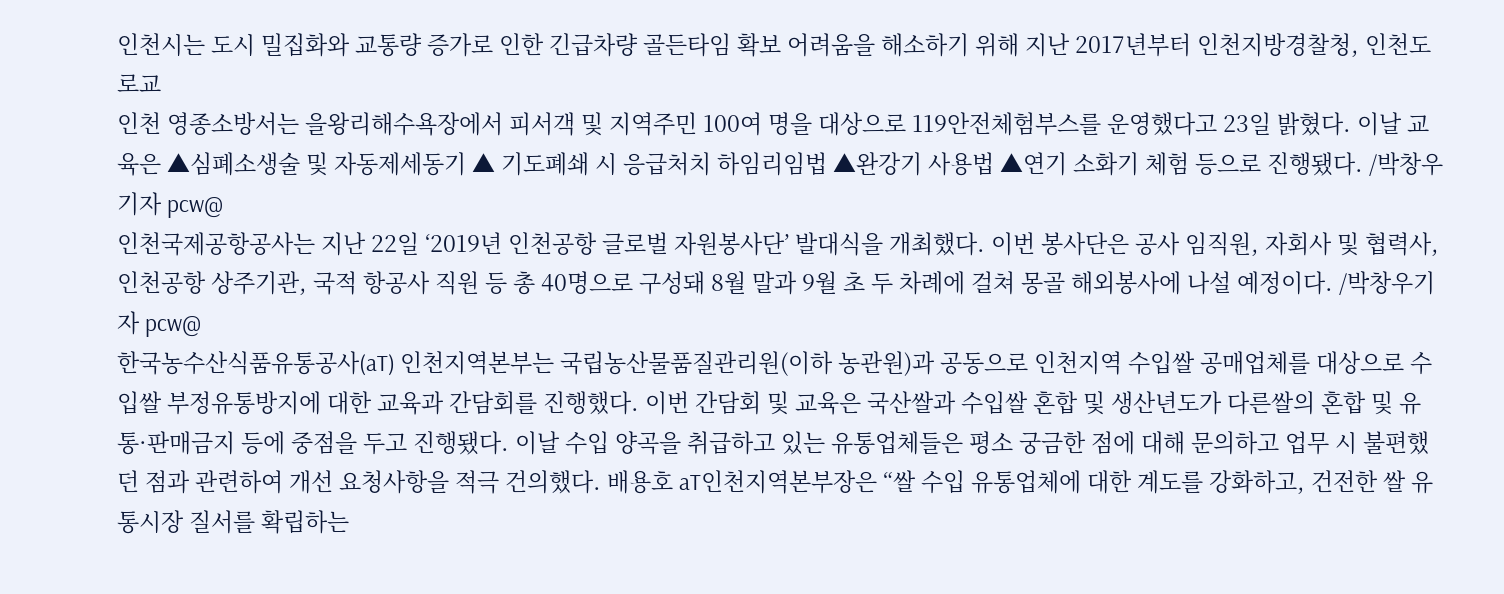인천시는 도시 밀집화와 교통량 증가로 인한 긴급차량 골든타임 확보 어려움을 해소하기 위해 지난 2017년부터 인천지방경찰청, 인천도로교
인천 영종소방서는 을왕리해수욕장에서 피서객 및 지역주민 100여 명을 대상으로 119안전체험부스를 운영했다고 23일 밝혔다. 이날 교육은 ▲심폐소생술 및 자동제세동기 ▲ 기도폐쇄 시 응급처치 하임리임법 ▲완강기 사용법 ▲연기 소화기 체험 등으로 진행됐다. /박창우기자 pcw@
인천국제공항공사는 지난 22일 ‘2019년 인천공항 글로벌 자원봉사단’ 발대식을 개최했다. 이번 봉사단은 공사 임직원, 자회사 및 협력사, 인천공항 상주기관, 국적 항공사 직원 등 총 40명으로 구성돼 8월 말과 9월 초 두 차례에 걸쳐 몽골 해외봉사에 나설 예정이다. /박창우기자 pcw@
한국농수산식품유통공사(aT) 인천지역본부는 국립농산물품질관리원(이하 농관원)과 공동으로 인천지역 수입쌀 공매업체를 대상으로 수입쌀 부정유통방지에 대한 교육과 간담회를 진행했다. 이번 간담회 및 교육은 국산쌀과 수입쌀 혼합 및 생산년도가 다른쌀의 혼합 및 유통·판매금지 등에 중점을 두고 진행됐다. 이날 수입 양곡을 취급하고 있는 유통업체들은 평소 궁금한 점에 대해 문의하고 업무 시 불편했던 점과 관련하여 개선 요청사항을 적극 건의했다. 배용호 aT인천지역본부장은 “쌀 수입 유통업체에 대한 계도를 강화하고, 건전한 쌀 유통시장 질서를 확립하는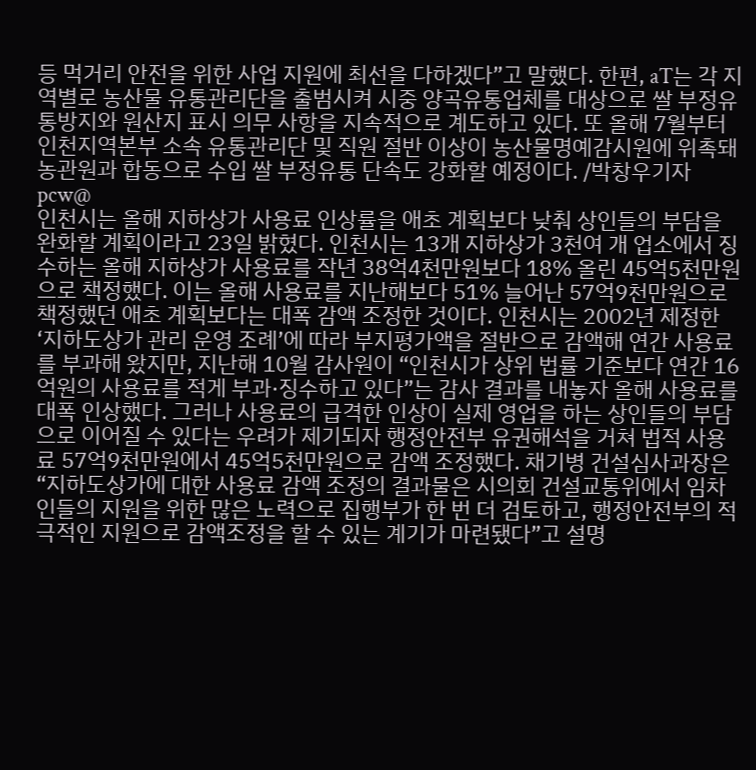등 먹거리 안전을 위한 사업 지원에 최선을 다하겠다”고 말했다. 한편, aT는 각 지역별로 농산물 유통관리단을 출범시켜 시중 양곡유통업체를 대상으로 쌀 부정유통방지와 원산지 표시 의무 사항을 지속적으로 계도하고 있다. 또 올해 7월부터 인천지역본부 소속 유통관리단 및 직원 절반 이상이 농산물명예감시원에 위촉돼 농관원과 합동으로 수입 쌀 부정유통 단속도 강화할 예정이다. /박창우기자 pcw@
인천시는 올해 지하상가 사용료 인상률을 애초 계획보다 낮춰 상인들의 부담을 완화할 계획이라고 23일 밝혔다. 인천시는 13개 지하상가 3천여 개 업소에서 징수하는 올해 지하상가 사용료를 작년 38억4천만원보다 18% 올린 45억5천만원으로 책정했다. 이는 올해 사용료를 지난해보다 51% 늘어난 57억9천만원으로 책정했던 애초 계획보다는 대폭 감액 조정한 것이다. 인천시는 2002년 제정한 ‘지하도상가 관리 운영 조례’에 따라 부지평가액을 절반으로 감액해 연간 사용료를 부과해 왔지만, 지난해 10월 감사원이 “인천시가 상위 법률 기준보다 연간 16억원의 사용료를 적게 부과·징수하고 있다”는 감사 결과를 내놓자 올해 사용료를 대폭 인상했다. 그러나 사용료의 급격한 인상이 실제 영업을 하는 상인들의 부담으로 이어질 수 있다는 우려가 제기되자 행정안전부 유권해석을 거쳐 법적 사용료 57억9천만원에서 45억5천만원으로 감액 조정했다. 채기병 건설심사과장은 “지하도상가에 대한 사용료 감액 조정의 결과물은 시의회 건설교통위에서 임차인들의 지원을 위한 많은 노력으로 집행부가 한 번 더 검토하고, 행정안전부의 적극적인 지원으로 감액조정을 할 수 있는 계기가 마련됐다”고 설명